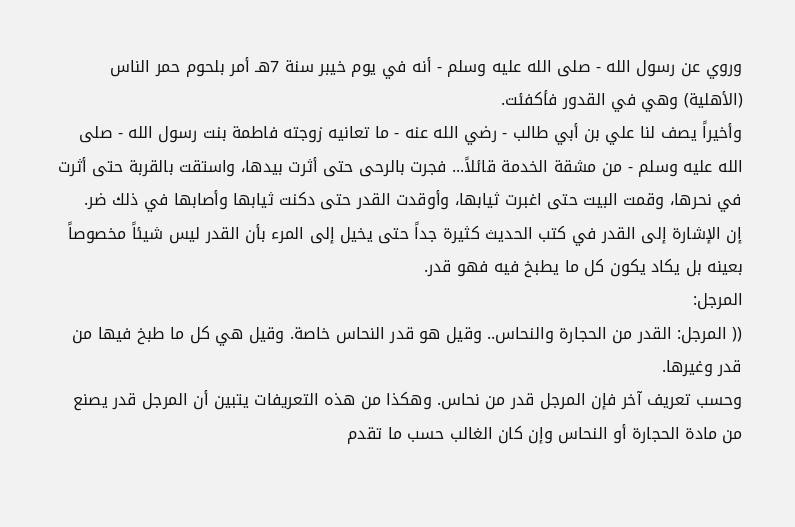وروي عن رسول الله - صلى الله عليه وسلم - أنه في يوم خيبر سنة 7هـ أمر بلحوم حمر الناس (الأهلية) وهي في القدور فأكفئت.
وأخيراً يصف لنا علي بن أبي طالب - رضي الله عنه - ما تعانيه زوجته فاطمة بنت رسول الله - صلى الله عليه وسلم - من مشقة الخدمة قائلاً... فجرت بالرحى حتى أثرت بيدها، واستقت بالقربة حتى أثرت في نحرها، وقمت البيت حتى اغبرت ثيابها، وأوقدت القدر حتى دكنت ثيابها وأصابها في ذلك ضر.
إن الإشارة إلى القدر في كتب الحديث كثيرة جداً حتى يخيل إلى المرء بأن القدر ليس شيئاً مخصوصاً بعينه بل يكاد يكون كل ما يطبخ فيه فهو قدر.
المرجل:
(( المرجل: القدر من الحجارة والنحاس.. وقيل هو قدر النحاس خاصة. وقيل هي كل ما طبخ فيها من قدر وغيرها.
وحسب تعريف آخر فإن المرجل قدر من نحاس. وهكذا من هذه التعريفات يتبين أن المرجل قدر يصنع من مادة الحجارة أو النحاس وإن كان الغالب حسب ما تقدم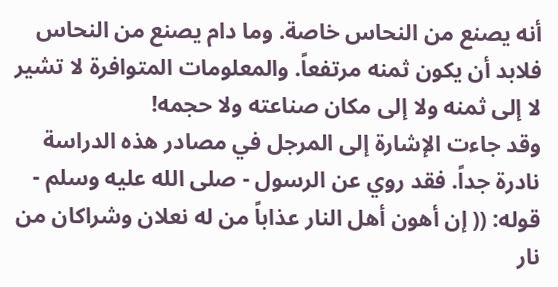أنه يصنع من النحاس خاصة. وما دام يصنع من النحاس فلابد أن يكون ثمنه مرتفعاً. والمعلومات المتوافرة لا تشير لا إلى ثمنه ولا إلى مكان صناعته ولا حجمه!
وقد جاءت الإشارة إلى المرجل في مصادر هذه الدراسة نادرة جداً. فقد روي عن الرسول - صلى الله عليه وسلم - قوله: (( إن أهون أهل النار عذاباً من له نعلان وشراكان من نار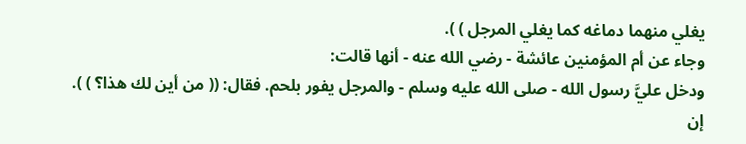يغلي منهما دماغه كما يغلي المرجل ) ).
وجاء عن أم المؤمنين عائشة - رضي الله عنه - أنها قالت:
ودخل عليَّ رسول الله - صلى الله عليه وسلم - والمرجل يفور بلحم. فقال: (( من أين لك هذا؟ ) ).
إن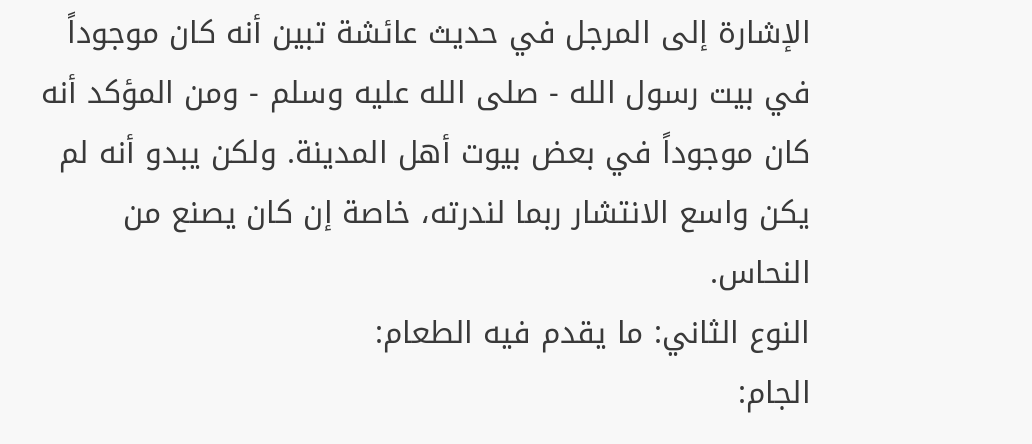الإشارة إلى المرجل في حديث عائشة تبين أنه كان موجوداً في بيت رسول الله - صلى الله عليه وسلم - ومن المؤكد أنه كان موجوداً في بعض بيوت أهل المدينة. ولكن يبدو أنه لم يكن واسع الانتشار ربما لندرته، خاصة إن كان يصنع من النحاس.
النوع الثاني: ما يقدم فيه الطعام:
الجام: